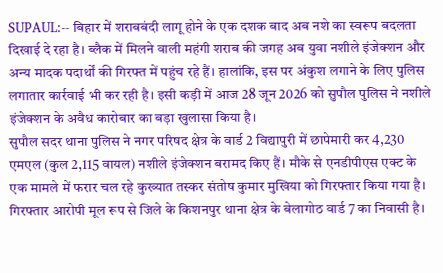SUPAUL:-- बिहार में शराबबंदी लागू होने के एक दशक बाद अब नशे का स्वरूप बदलता दिखाई दे रहा है। ब्लैक में मिलने वाली महंगी शराब की जगह अब युवा नशीले इंजेक्शन और अन्य मादक पदार्थों की गिरफ्त में पहुंच रहे हैं। हालांकि, इस पर अंकुश लगाने के लिए पुलिस लगातार कार्रवाई भी कर रही है। इसी कड़ी में आज 28 जून 2026 को सुपौल पुलिस ने नशीले इंजेक्शन के अवैध कारोबार का बड़ा खुलासा किया है।
सुपौल सदर थाना पुलिस ने नगर परिषद क्षेत्र के वार्ड 2 विद्यापुरी में छापेमारी कर 4,230 एमएल (कुल 2,115 वायल) नशीले इंजेक्शन बरामद किए हैं। मौके से एनडीपीएस एक्ट के एक मामले में फरार चल रहे कुख्यात तस्कर संतोष कुमार मुखिया को गिरफ्तार किया गया है। गिरफ्तार आरोपी मूल रूप से जिले के किशनपुर थाना क्षेत्र के बेलागोठ वार्ड 7 का निवासी है।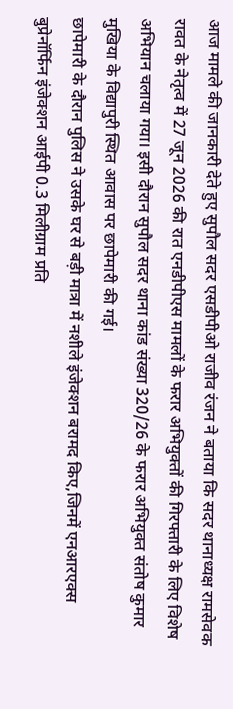आज मामले की जानकारी देते हुए सुपौल सदर एसडीपीओ राजीव रंजन ने बताया कि सदर थानाध्यक्ष रामसेवक रावत के नेतृत्व में 27 जून 2026 की रात एनडीपीएस मामलों के फरार अभियुक्तों की गिरफ्तारी के लिए विशेष अभियान चलाया गया। इसी दौरान सुपौल सदर थाना कांड संख्या 320/26 के फरार अभियुक्त संतोष कुमार मुखिया के विद्यापुरी स्थित आवास पर छापेमारी की गई।
छापेमारी के दौरान पुलिस ने उसके घर से बड़ी मात्रा में नशीले इंजेक्शन बरामद किए,जिनमें एनआरएक्स बुप्रेनॉर्फिन इंजेक्शन आईपी 0.3 मिलीग्राम प्रति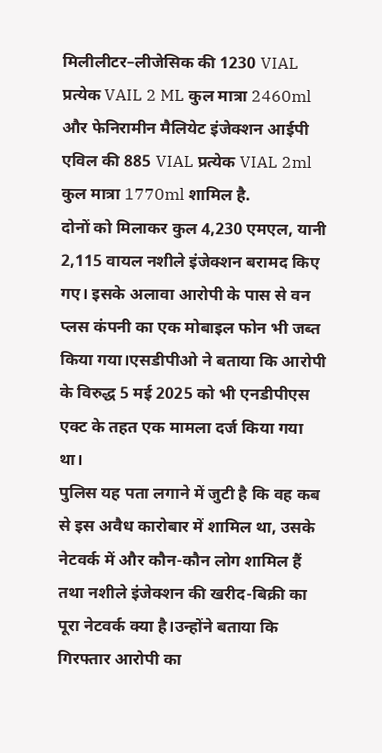मिलीलीटर–लीजेसिक की 1230 VIAL प्रत्येक VAIL 2 ML कुल मात्रा 2460ml और फेनिरामीन मैलियेट इंजेक्शन आईपी एविल की 885 VIAL प्रत्येक VIAL 2ml कुल मात्रा 1770ml शामिल है.
दोनों को मिलाकर कुल 4,230 एमएल, यानी 2,115 वायल नशीले इंजेक्शन बरामद किए गए। इसके अलावा आरोपी के पास से वन प्लस कंपनी का एक मोबाइल फोन भी जब्त किया गया।एसडीपीओ ने बताया कि आरोपी के विरुद्ध 5 मई 2025 को भी एनडीपीएस एक्ट के तहत एक मामला दर्ज किया गया था।
पुलिस यह पता लगाने में जुटी है कि वह कब से इस अवैध कारोबार में शामिल था, उसके नेटवर्क में और कौन-कौन लोग शामिल हैं तथा नशीले इंजेक्शन की खरीद-बिक्री का पूरा नेटवर्क क्या है।उन्होंने बताया कि गिरफ्तार आरोपी का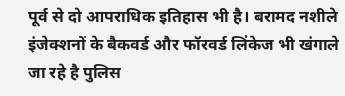पूर्व से दो आपराधिक इतिहास भी है। बरामद नशीले इंजेक्शनों के बैकवर्ड और फॉरवर्ड लिंकेज भी खंगाले जा रहे है पुलिस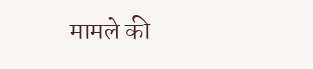मामले की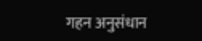गहन अनुसंधान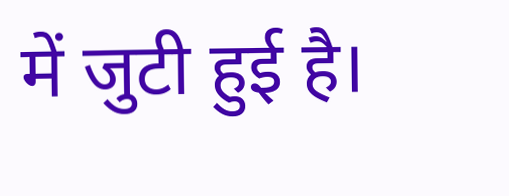में जुटी हुई है।